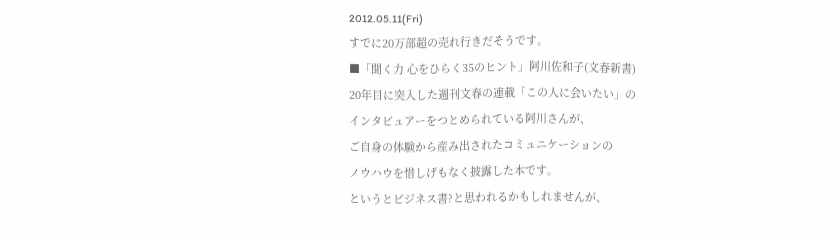2012.05.11(Fri)
すでに20万部超の売れ行きだそうです。
■「聞く力 心をひらく35のヒント」阿川佐和子(文春新書)
20年目に突入した週刊文春の連載「この人に会いたい」の
インタビュアーをつとめられている阿川さんが、
ご自身の体験から産み出されたコミュニケーションの
ノウハウを惜しげもなく披露した本です。
というとビジネス書?と思われるかもしれませんが、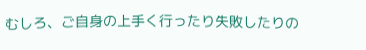むしろ、ご自身の上手く行ったり失敗したりの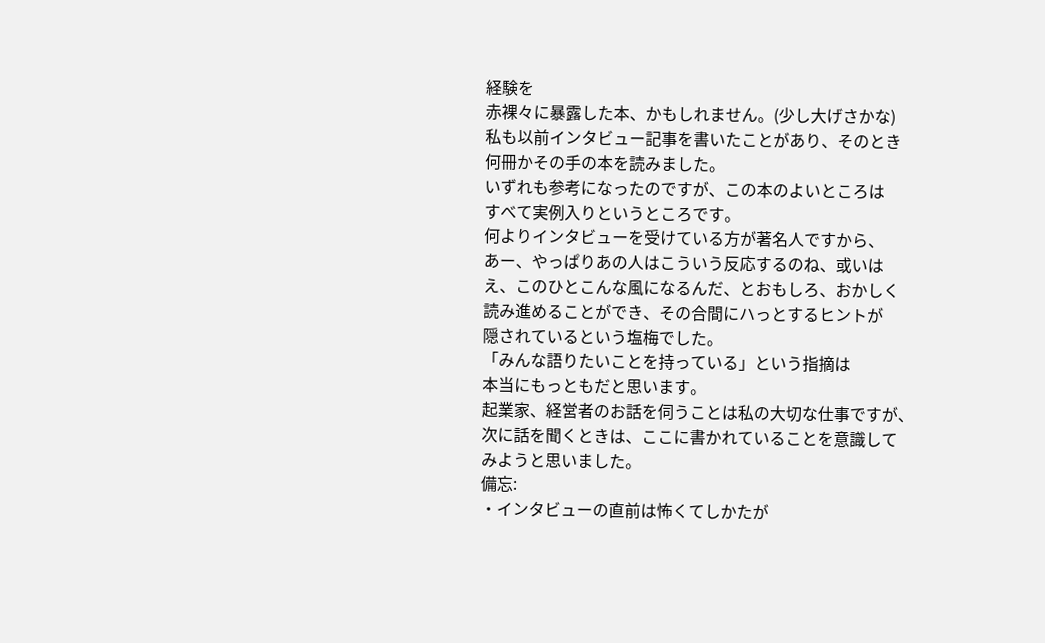経験を
赤裸々に暴露した本、かもしれません。(少し大げさかな)
私も以前インタビュー記事を書いたことがあり、そのとき
何冊かその手の本を読みました。
いずれも参考になったのですが、この本のよいところは
すべて実例入りというところです。
何よりインタビューを受けている方が著名人ですから、
あー、やっぱりあの人はこういう反応するのね、或いは
え、このひとこんな風になるんだ、とおもしろ、おかしく
読み進めることができ、その合間にハっとするヒントが
隠されているという塩梅でした。
「みんな語りたいことを持っている」という指摘は
本当にもっともだと思います。
起業家、経営者のお話を伺うことは私の大切な仕事ですが、
次に話を聞くときは、ここに書かれていることを意識して
みようと思いました。
備忘:
・インタビューの直前は怖くてしかたが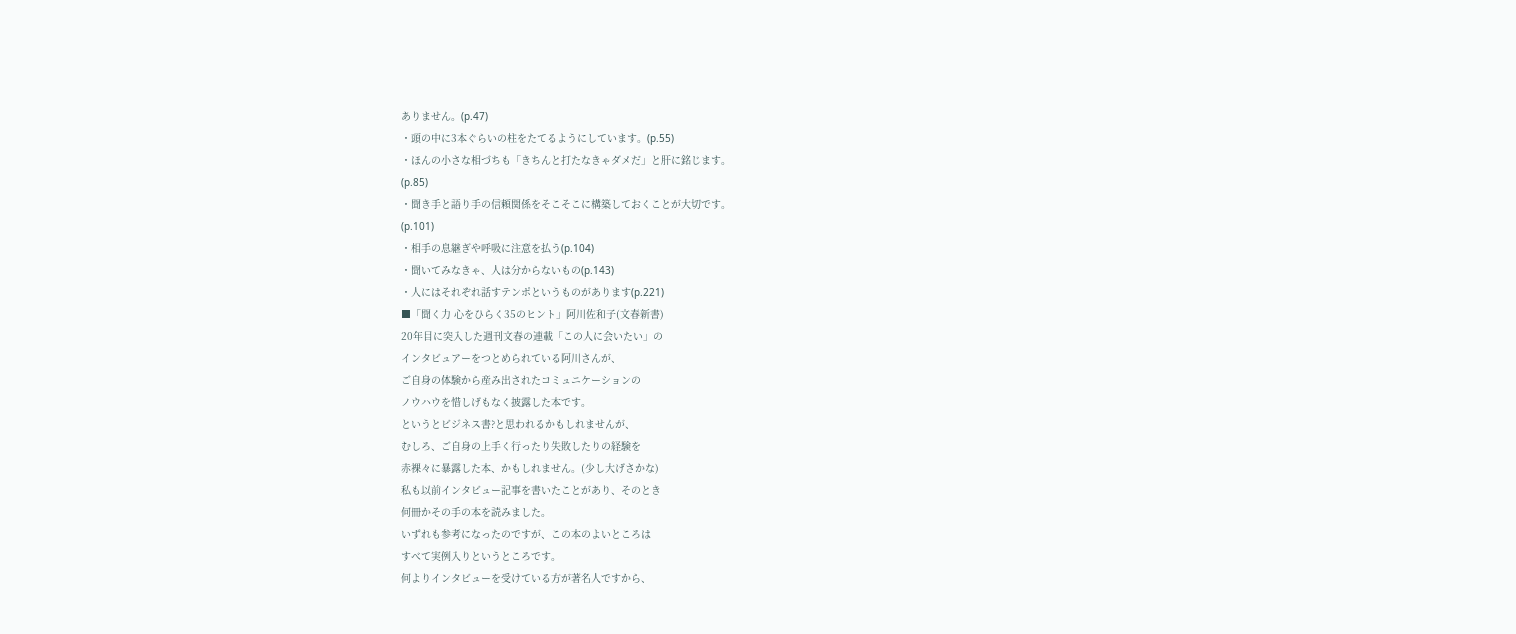ありません。(p.47)
・頭の中に3本ぐらいの柱をたてるようにしています。(p.55)
・ほんの小さな相づちも「きちんと打たなきゃダメだ」と肝に銘じます。
(p.85)
・聞き手と語り手の信頼関係をそこそこに構築しておくことが大切です。
(p.101)
・相手の息継ぎや呼吸に注意を払う(p.104)
・聞いてみなきゃ、人は分からないもの(p.143)
・人にはそれぞれ話すテンポというものがあります(p.221)
■「聞く力 心をひらく35のヒント」阿川佐和子(文春新書)
20年目に突入した週刊文春の連載「この人に会いたい」の
インタビュアーをつとめられている阿川さんが、
ご自身の体験から産み出されたコミュニケーションの
ノウハウを惜しげもなく披露した本です。
というとビジネス書?と思われるかもしれませんが、
むしろ、ご自身の上手く行ったり失敗したりの経験を
赤裸々に暴露した本、かもしれません。(少し大げさかな)
私も以前インタビュー記事を書いたことがあり、そのとき
何冊かその手の本を読みました。
いずれも参考になったのですが、この本のよいところは
すべて実例入りというところです。
何よりインタビューを受けている方が著名人ですから、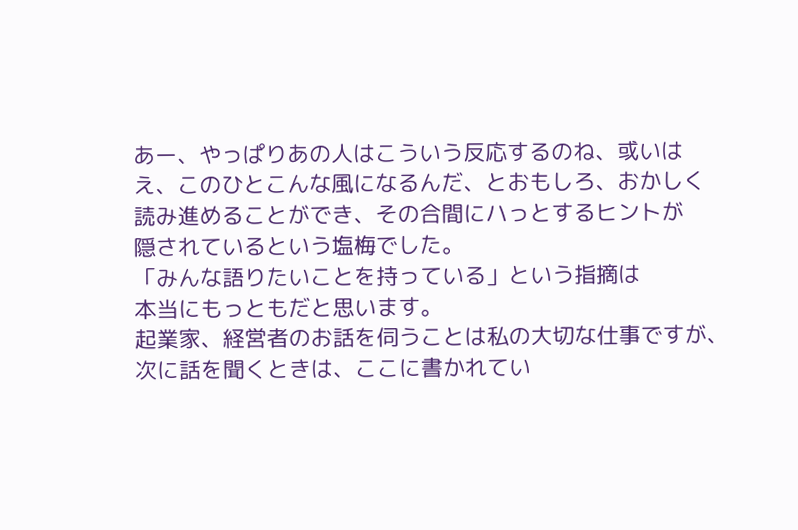あー、やっぱりあの人はこういう反応するのね、或いは
え、このひとこんな風になるんだ、とおもしろ、おかしく
読み進めることができ、その合間にハっとするヒントが
隠されているという塩梅でした。
「みんな語りたいことを持っている」という指摘は
本当にもっともだと思います。
起業家、経営者のお話を伺うことは私の大切な仕事ですが、
次に話を聞くときは、ここに書かれてい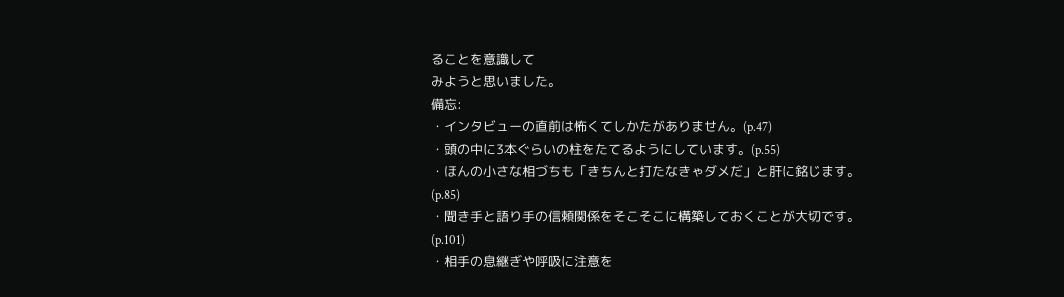ることを意識して
みようと思いました。
備忘:
・インタビューの直前は怖くてしかたがありません。(p.47)
・頭の中に3本ぐらいの柱をたてるようにしています。(p.55)
・ほんの小さな相づちも「きちんと打たなきゃダメだ」と肝に銘じます。
(p.85)
・聞き手と語り手の信頼関係をそこそこに構築しておくことが大切です。
(p.101)
・相手の息継ぎや呼吸に注意を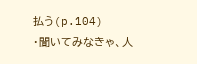払う(p.104)
・聞いてみなきゃ、人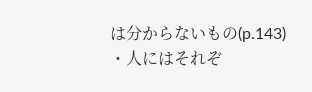は分からないもの(p.143)
・人にはそれぞ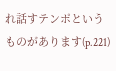れ話すテンポというものがあります(p.221)